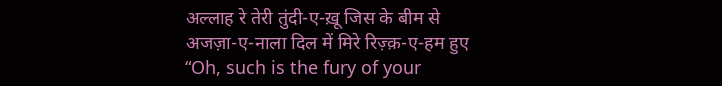अल्लाह रे तेरी तुंदी-ए-ख़ू जिस के बीम से
अजज़ा-ए-नाला दिल में मिरे रिज़्क़-ए-हम हुए
“Oh, such is the fury of your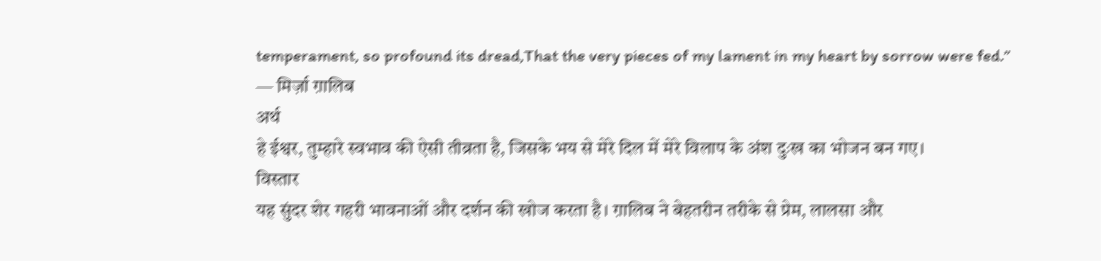temperament, so profound its dread,That the very pieces of my lament in my heart by sorrow were fed.”
— मिर्ज़ा ग़ालिब
अर्थ
हे ईश्वर, तुम्हारे स्वभाव की ऐसी तीव्रता है, जिसके भय से मेरे दिल में मेरे विलाप के अंश दुःख का भोजन बन गए।
विस्तार
यह सुंदर शेर गहरी भावनाओं और दर्शन की खोज करता है। ग़ालिब ने बेहतरीन तरीके से प्रेम, लालसा और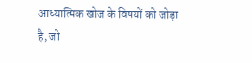आध्यात्मिक खोज के विषयों को जोड़ा है, जो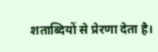शताब्दियों से प्रेरणा देता है।